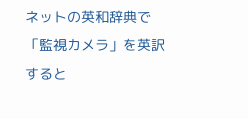ネットの英和辞典で「監視カメラ」を英訳すると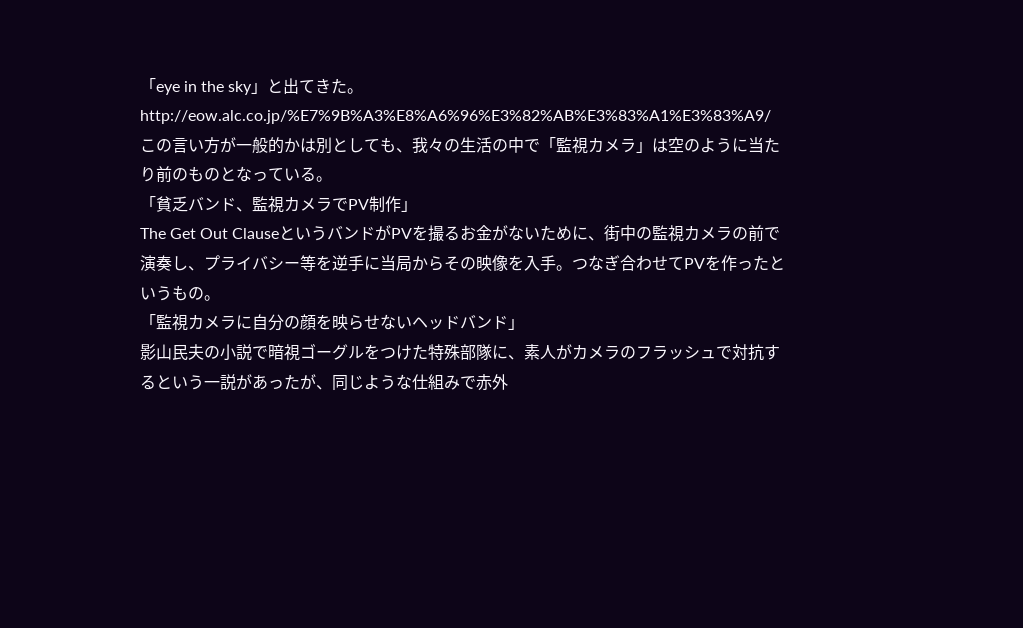「eye in the sky」と出てきた。
http://eow.alc.co.jp/%E7%9B%A3%E8%A6%96%E3%82%AB%E3%83%A1%E3%83%A9/
この言い方が一般的かは別としても、我々の生活の中で「監視カメラ」は空のように当たり前のものとなっている。
「貧乏バンド、監視カメラでPV制作」
The Get Out ClauseというバンドがPVを撮るお金がないために、街中の監視カメラの前で演奏し、プライバシー等を逆手に当局からその映像を入手。つなぎ合わせてPVを作ったというもの。
「監視カメラに自分の顔を映らせないヘッドバンド」
影山民夫の小説で暗視ゴーグルをつけた特殊部隊に、素人がカメラのフラッシュで対抗するという一説があったが、同じような仕組みで赤外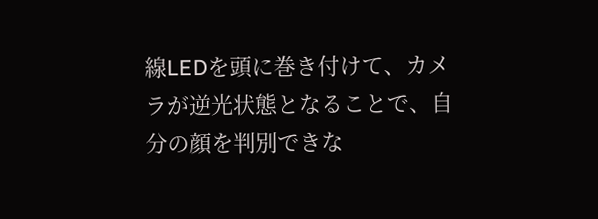線LEDを頭に巻き付けて、カメラが逆光状態となることで、自分の顔を判別できな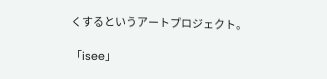くするというアートプロジェクト。

「isee」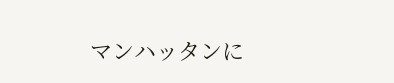マンハッタンに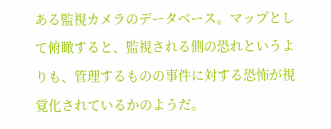ある監視カメラのデータベース。マップとして俯瞰すると、監視される側の恐れというよりも、管理するものの事件に対する恐怖が視覚化されているかのようだ。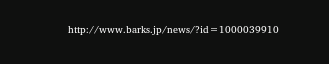http://www.barks.jp/news/?id=1000039910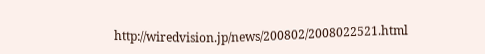http://wiredvision.jp/news/200802/2008022521.html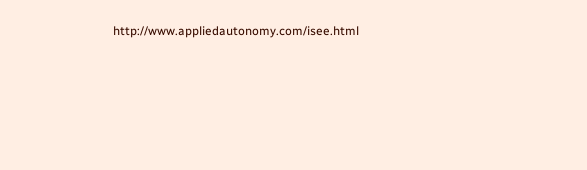http://www.appliedautonomy.com/isee.html